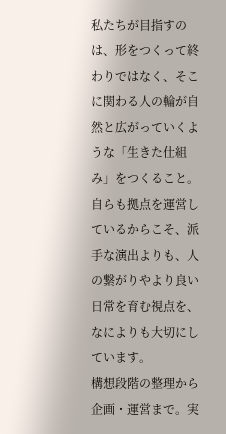私たちが目指すのは、形をつくって終わりではなく、そこに関わる人の輪が自然と広がっていくような「生きた仕組み」をつくること。自らも拠点を運営しているからこそ、派手な演出よりも、人の繋がりやより良い日常を育む視点を、なによりも大切にしています。
構想段階の整理から企画・運営まで。実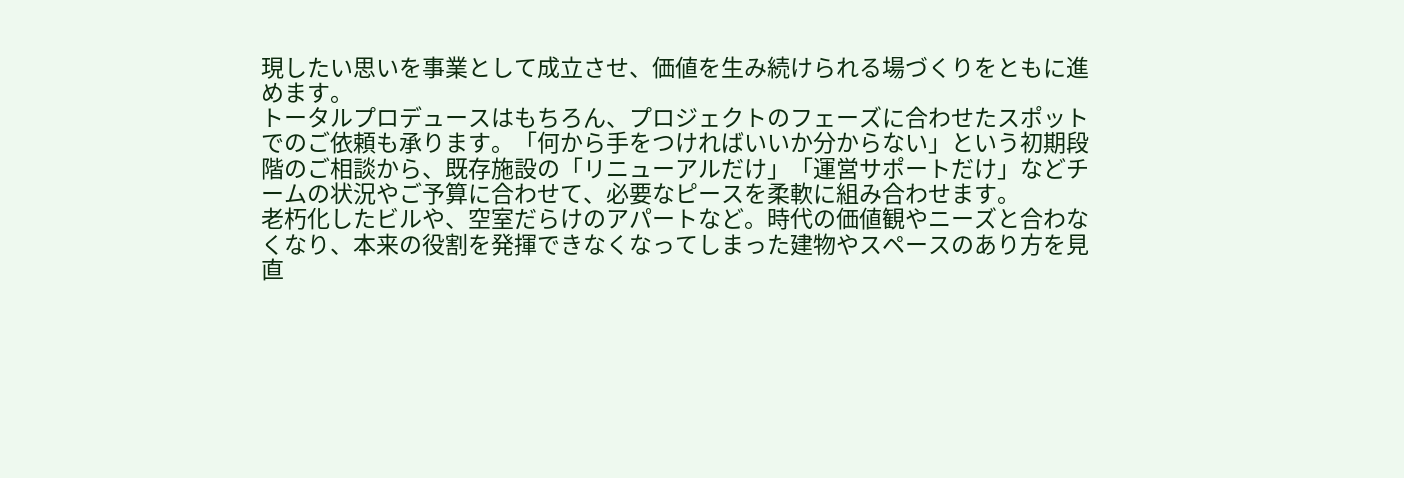現したい思いを事業として成立させ、価値を生み続けられる場づくりをともに進めます。
トータルプロデュースはもちろん、プロジェクトのフェーズに合わせたスポットでのご依頼も承ります。「何から手をつければいいか分からない」という初期段階のご相談から、既存施設の「リニューアルだけ」「運営サポートだけ」などチームの状況やご予算に合わせて、必要なピースを柔軟に組み合わせます。
老朽化したビルや、空室だらけのアパートなど。時代の価値観やニーズと合わなくなり、本来の役割を発揮できなくなってしまった建物やスペースのあり方を見直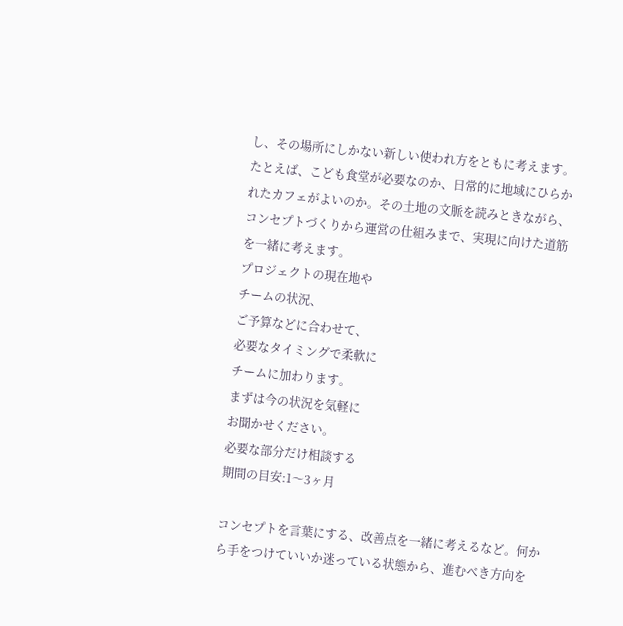し、その場所にしかない新しい使われ方をともに考えます。
たとえば、こども食堂が必要なのか、日常的に地域にひらかれたカフェがよいのか。その土地の文脈を読みときながら、コンセプトづくりから運営の仕組みまで、実現に向けた道筋を一緒に考えます。
プロジェクトの現在地や
チームの状況、
ご予算などに合わせて、
必要なタイミングで柔軟に
チームに加わります。
まずは今の状況を気軽に
お聞かせください。
必要な部分だけ相談する
期間の目安:1〜3ヶ月

コンセプトを言葉にする、改善点を一緒に考えるなど。何から手をつけていいか迷っている状態から、進むべき方向を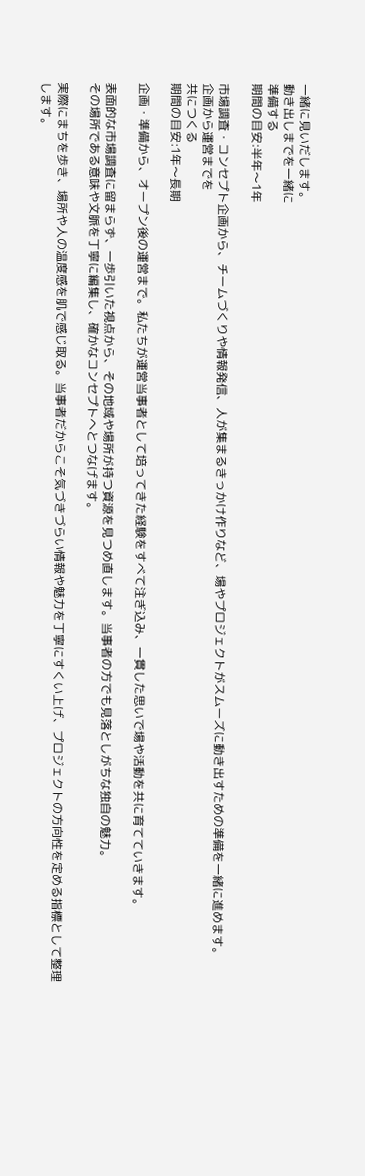一緒に見いだします。
動き出しまでを一緒に
準備する
期間の目安:半年〜1年

市場調査・コンセプト企画から、チームづくりや情報発信、人が集まるきっかけ作りなど、場やプロジェクトがスムーズに動き出すための準備を一緒に進めます。
企画から運営までを
共につくる
期間の目安:1年〜長期

企画・準備から、オープン後の運営まで。私たちが運営当事者として培ってきた経験をすべて注ぎ込み、一貫した思いで場や活動を共に育てていきます。

表面的な市場調査に留まらず、一歩引いた視点から、その地域や場所が持つ資源を見つめ直します。当事者の方でも見落としがちな独自の魅力。
その場所である意味や文脈を丁寧に編集し、確かなコンセプトへとつなげます。

実際にまちを歩き、場所や人の温度感を肌で感じ取る。当事者だからこそ気づきづらい情報や魅力を丁寧にすくい上げ、プロジェクトの方向性を定める指標として整理します。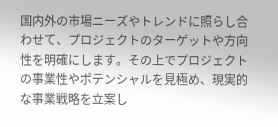国内外の市場ニーズやトレンドに照らし合わせて、プロジェクトのターゲットや方向性を明確にします。その上でプロジェクトの事業性やポテンシャルを見極め、現実的な事業戦略を立案し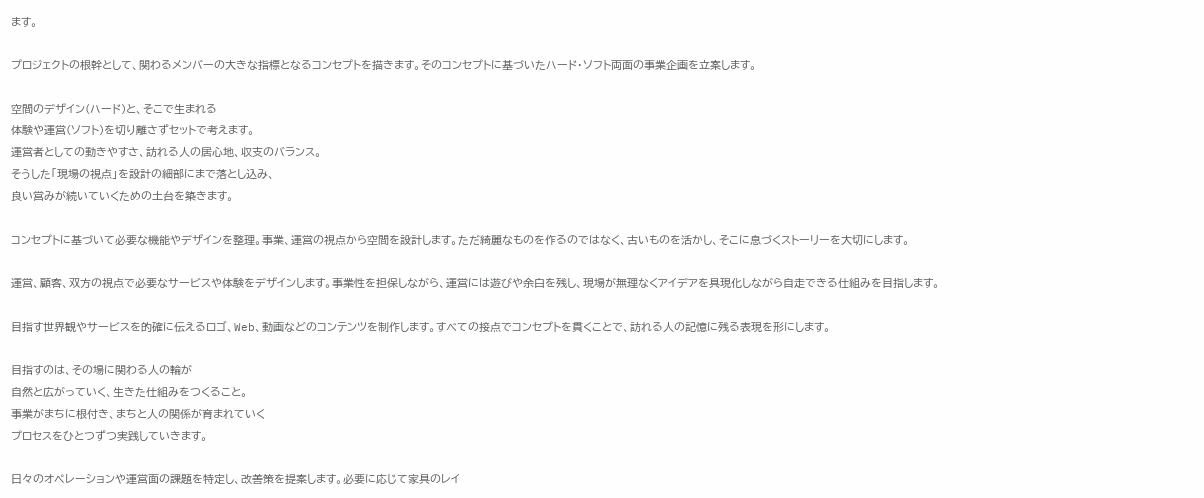ます。

プロジェクトの根幹として、関わるメンバーの大きな指標となるコンセプトを描きます。そのコンセプトに基づいたハード・ソフト両面の事業企画を立案します。

空間のデザイン(ハード)と、そこで生まれる
体験や運営(ソフト)を切り離さずセットで考えます。
運営者としての動きやすさ、訪れる人の居心地、収支のバランス。
そうした「現場の視点」を設計の細部にまで落とし込み、
良い営みが続いていくための土台を築きます。

コンセプトに基づいて必要な機能やデザインを整理。事業、運営の視点から空間を設計します。ただ綺麗なものを作るのではなく、古いものを活かし、そこに息づくストーリーを大切にします。

運営、顧客、双方の視点で必要なサービスや体験をデザインします。事業性を担保しながら、運営には遊びや余白を残し、現場が無理なくアイデアを具現化しながら自走できる仕組みを目指します。

目指す世界観やサービスを的確に伝えるロゴ、Web、動画などのコンテンツを制作します。すべての接点でコンセプトを貫くことで、訪れる人の記憶に残る表現を形にします。

目指すのは、その場に関わる人の輪が
自然と広がっていく、生きた仕組みをつくること。
事業がまちに根付き、まちと人の関係が育まれていく
プロセスをひとつずつ実践していきます。

日々のオペレーションや運営面の課題を特定し、改善策を提案します。必要に応じて家具のレイ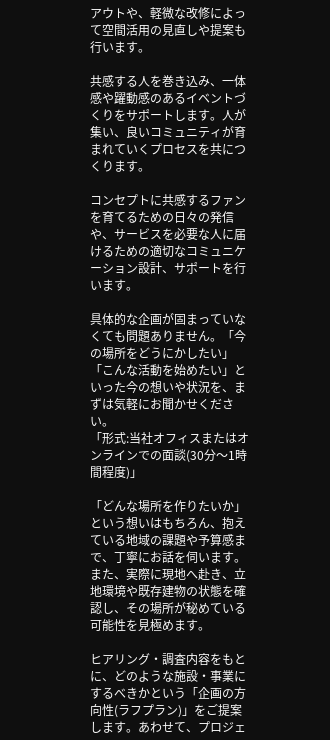アウトや、軽微な改修によって空間活用の見直しや提案も行います。

共感する人を巻き込み、一体感や躍動感のあるイベントづくりをサポートします。人が集い、良いコミュニティが育まれていくプロセスを共につくります。

コンセプトに共感するファンを育てるための日々の発信や、サービスを必要な人に届けるための適切なコミュニケーション設計、サポートを行います。

具体的な企画が固まっていなくても問題ありません。「今の場所をどうにかしたい」「こんな活動を始めたい」といった今の想いや状況を、まずは気軽にお聞かせください。
「形式:当社オフィスまたはオンラインでの面談(30分〜1時間程度)」

「どんな場所を作りたいか」という想いはもちろん、抱えている地域の課題や予算感まで、丁寧にお話を伺います。また、実際に現地へ赴き、立地環境や既存建物の状態を確認し、その場所が秘めている可能性を見極めます。

ヒアリング・調査内容をもとに、どのような施設・事業にするべきかという「企画の方向性(ラフプラン)」をご提案します。あわせて、プロジェ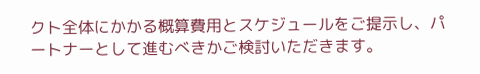クト全体にかかる概算費用とスケジュールをご提示し、パートナーとして進むべきかご検討いただきます。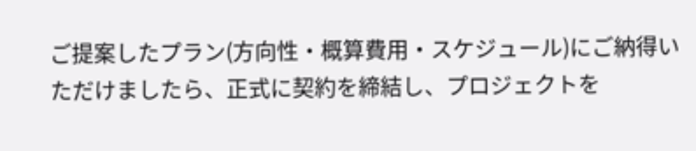ご提案したプラン(方向性・概算費用・スケジュール)にご納得いただけましたら、正式に契約を締結し、プロジェクトを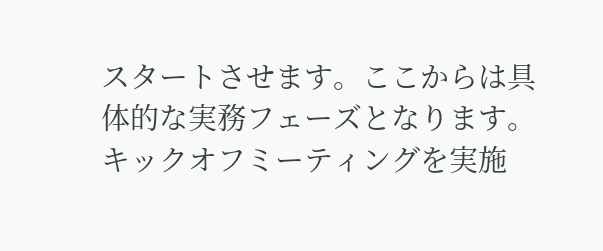スタートさせます。ここからは具体的な実務フェーズとなります。キックオフミーティングを実施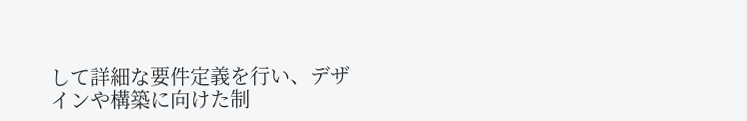して詳細な要件定義を行い、デザインや構築に向けた制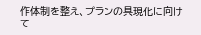作体制を整え、プランの具現化に向けて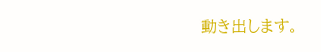動き出します。